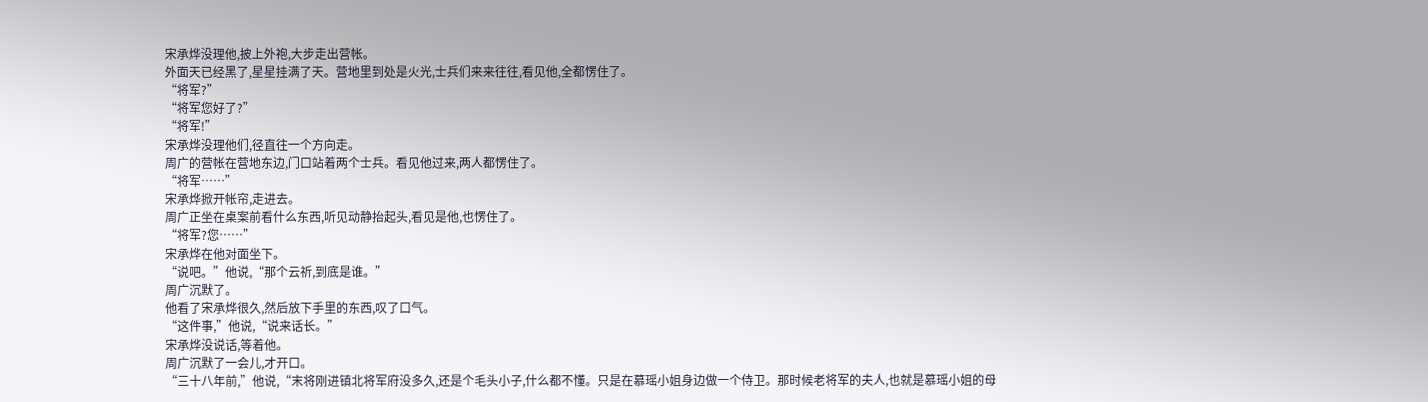宋承烨没理他,披上外袍,大步走出营帐。
外面天已经黑了,星星挂满了天。营地里到处是火光,士兵们来来往往,看见他,全都愣住了。
“将军?”
“将军您好了?”
“将军!”
宋承烨没理他们,径直往一个方向走。
周广的营帐在营地东边,门口站着两个士兵。看见他过来,两人都愣住了。
“将军……”
宋承烨掀开帐帘,走进去。
周广正坐在桌案前看什么东西,听见动静抬起头,看见是他,也愣住了。
“将军?您……”
宋承烨在他对面坐下。
“说吧。”他说,“那个云祈,到底是谁。”
周广沉默了。
他看了宋承烨很久,然后放下手里的东西,叹了口气。
“这件事,”他说,“说来话长。”
宋承烨没说话,等着他。
周广沉默了一会儿,才开口。
“三十八年前,”他说,“末将刚进镇北将军府没多久,还是个毛头小子,什么都不懂。只是在慕瑶小姐身边做一个侍卫。那时候老将军的夫人,也就是慕瑶小姐的母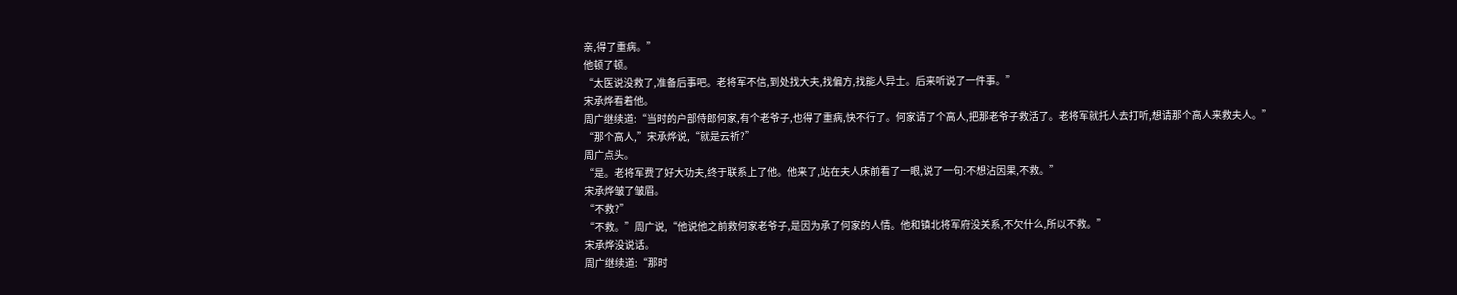亲,得了重病。”
他顿了顿。
“太医说没救了,准备后事吧。老将军不信,到处找大夫,找偏方,找能人异士。后来听说了一件事。”
宋承烨看着他。
周广继续道:“当时的户部侍郎何家,有个老爷子,也得了重病,快不行了。何家请了个高人,把那老爷子救活了。老将军就托人去打听,想请那个高人来救夫人。”
“那个高人,”宋承烨说,“就是云祈?”
周广点头。
“是。老将军费了好大功夫,终于联系上了他。他来了,站在夫人床前看了一眼,说了一句:不想沾因果,不救。”
宋承烨皱了皱眉。
“不救?”
“不救。”周广说,“他说他之前救何家老爷子,是因为承了何家的人情。他和镇北将军府没关系,不欠什么,所以不救。”
宋承烨没说话。
周广继续道:“那时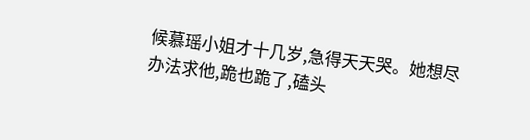候慕瑶小姐才十几岁,急得天天哭。她想尽办法求他,跪也跪了,磕头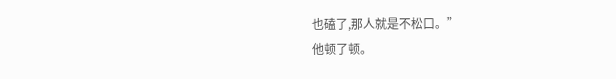也磕了,那人就是不松口。”
他顿了顿。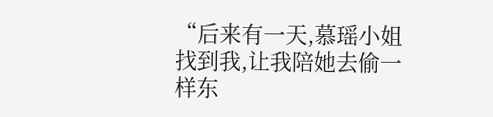“后来有一天,慕瑶小姐找到我,让我陪她去偷一样东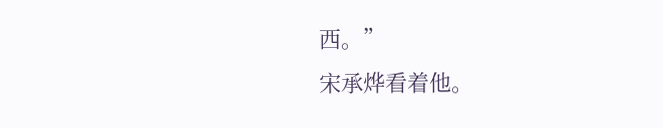西。”
宋承烨看着他。